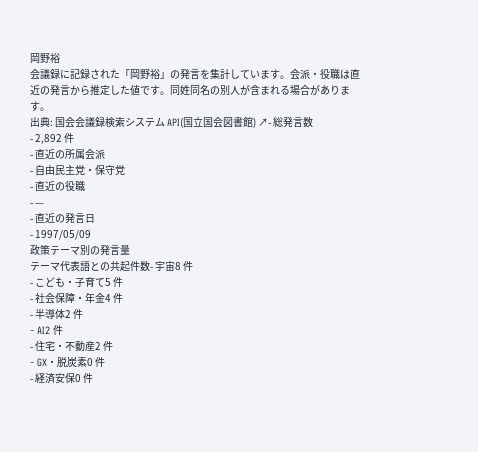岡野裕
会議録に記録された「岡野裕」の発言を集計しています。会派・役職は直近の発言から推定した値です。同姓同名の別人が含まれる場合があります。
出典: 国会会議録検索システム API(国立国会図書館) ↗- 総発言数
- 2,892 件
- 直近の所属会派
- 自由民主党・保守党
- 直近の役職
- —
- 直近の発言日
- 1997/05/09
政策テーマ別の発言量
テーマ代表語との共起件数- 宇宙8 件
- こども・子育て5 件
- 社会保障・年金4 件
- 半導体2 件
- AI2 件
- 住宅・不動産2 件
- GX・脱炭素0 件
- 経済安保0 件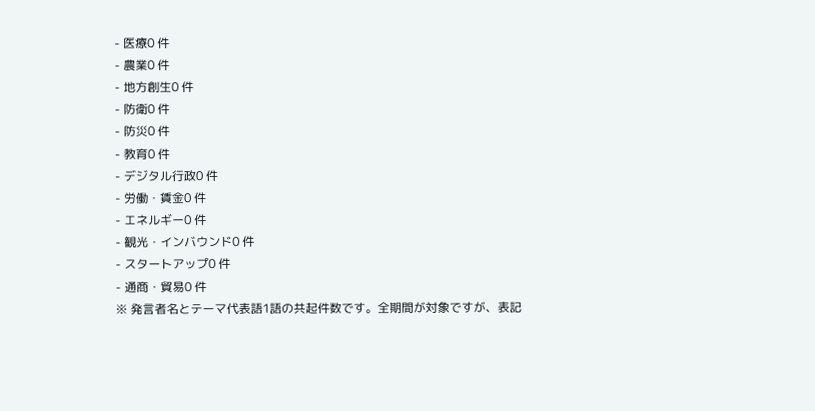- 医療0 件
- 農業0 件
- 地方創生0 件
- 防衛0 件
- 防災0 件
- 教育0 件
- デジタル行政0 件
- 労働・賃金0 件
- エネルギー0 件
- 観光・インバウンド0 件
- スタートアップ0 件
- 通商・貿易0 件
※ 発言者名とテーマ代表語1語の共起件数です。全期間が対象ですが、表記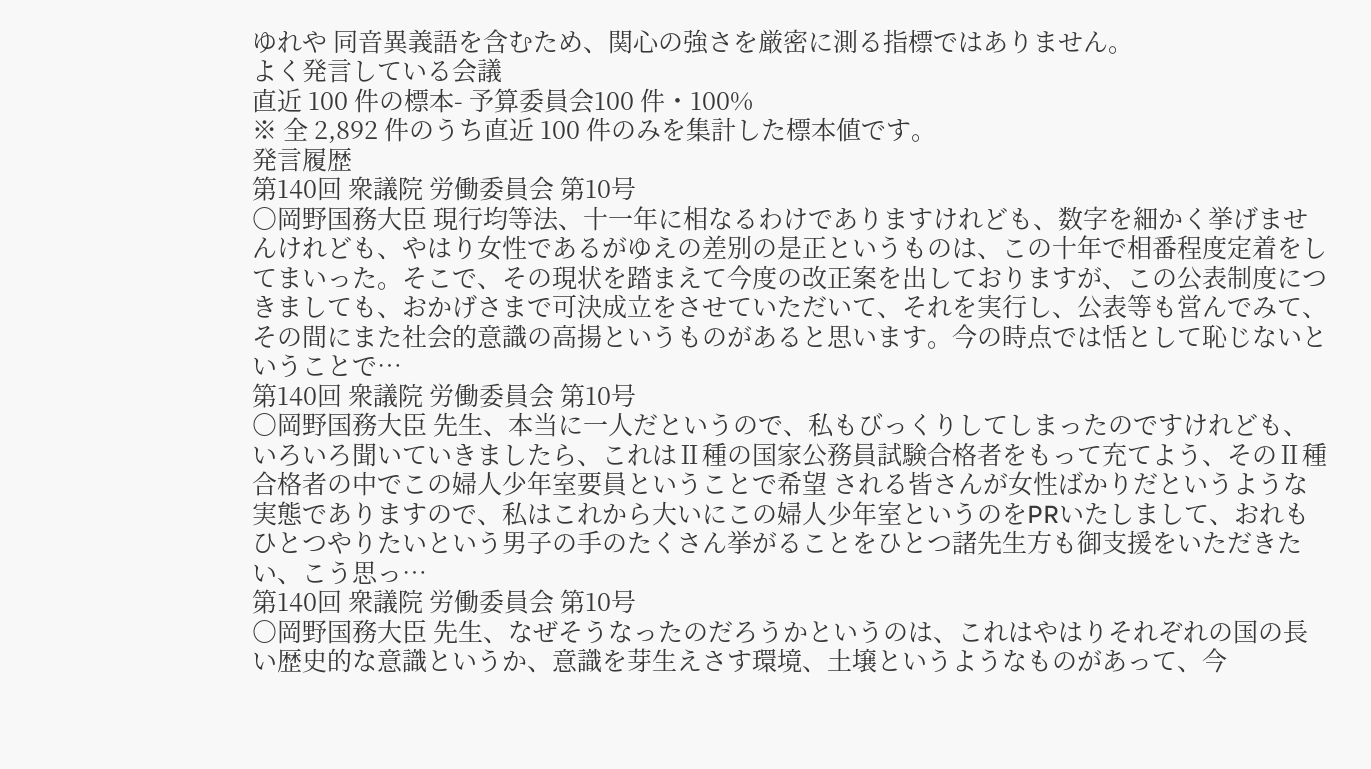ゆれや 同音異義語を含むため、関心の強さを厳密に測る指標ではありません。
よく発言している会議
直近 100 件の標本- 予算委員会100 件・100%
※ 全 2,892 件のうち直近 100 件のみを集計した標本値です。
発言履歴
第140回 衆議院 労働委員会 第10号
○岡野国務大臣 現行均等法、十一年に相なるわけでありますけれども、数字を細かく挙げませんけれども、やはり女性であるがゆえの差別の是正というものは、この十年で相番程度定着をしてまいった。そこで、その現状を踏まえて今度の改正案を出しておりますが、この公表制度につきましても、おかげさまで可決成立をさせていただいて、それを実行し、公表等も営んでみて、その間にまた社会的意識の高揚というものがあると思います。今の時点では恬として恥じないということで…
第140回 衆議院 労働委員会 第10号
○岡野国務大臣 先生、本当に一人だというので、私もびっくりしてしまったのですけれども、いろいろ聞いていきましたら、これはⅡ種の国家公務員試験合格者をもって充てよう、そのⅡ種合格者の中でこの婦人少年室要員ということで希望 される皆さんが女性ばかりだというような実態でありますので、私はこれから大いにこの婦人少年室というのをPRいたしまして、おれもひとつやりたいという男子の手のたくさん挙がることをひとつ諸先生方も御支援をいただきたい、こう思っ…
第140回 衆議院 労働委員会 第10号
○岡野国務大臣 先生、なぜそうなったのだろうかというのは、これはやはりそれぞれの国の長い歴史的な意識というか、意識を芽生えさす環境、土壌というようなものがあって、今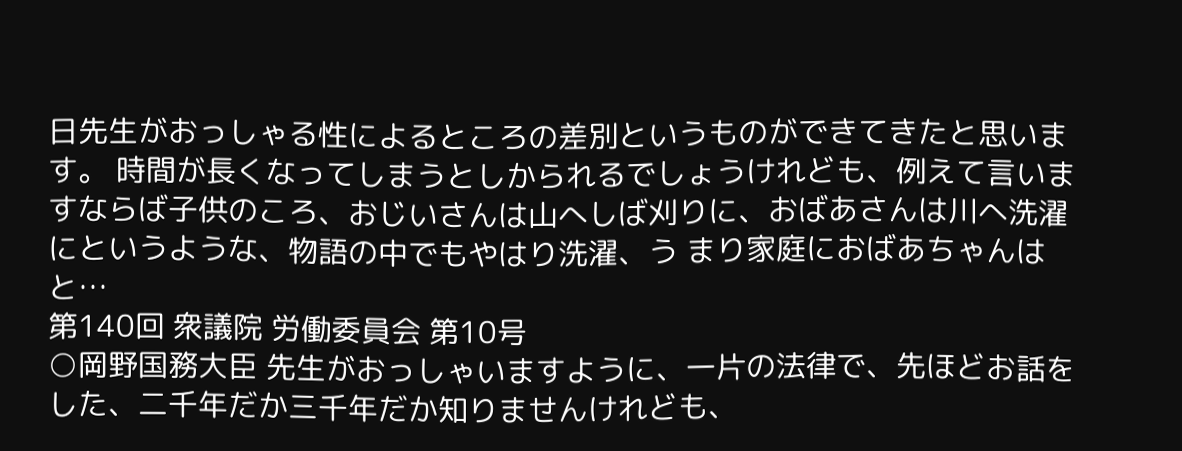日先生がおっしゃる性によるところの差別というものができてきたと思います。 時間が長くなってしまうとしかられるでしょうけれども、例えて言いますならば子供のころ、おじいさんは山へしば刈りに、おばあさんは川へ洗濯にというような、物語の中でもやはり洗濯、う まり家庭におばあちゃんはと…
第140回 衆議院 労働委員会 第10号
○岡野国務大臣 先生がおっしゃいますように、一片の法律で、先ほどお話をした、二千年だか三千年だか知りませんけれども、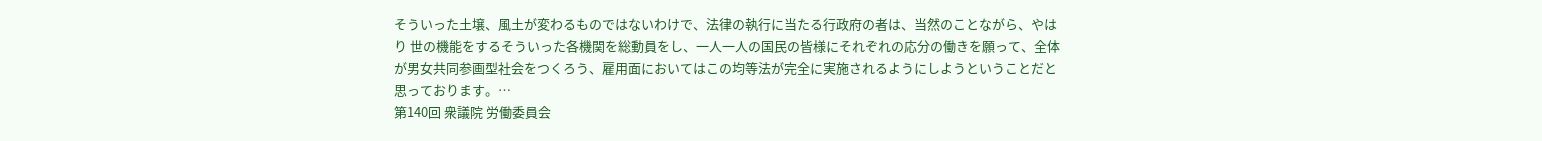そういった土壌、風土が変わるものではないわけで、法律の執行に当たる行政府の者は、当然のことながら、やはり 世の機能をするそういった各機関を総動員をし、一人一人の国民の皆様にそれぞれの応分の働きを願って、全体が男女共同参画型社会をつくろう、雇用面においてはこの均等法が完全に実施されるようにしようということだと思っております。…
第140回 衆議院 労働委員会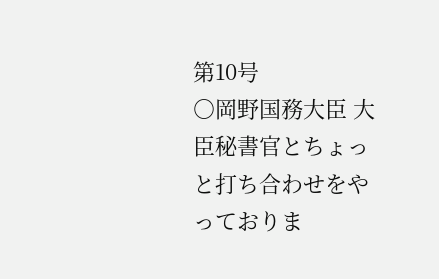第10号
○岡野国務大臣 大臣秘書官とちょっと打ち合わせをやっておりま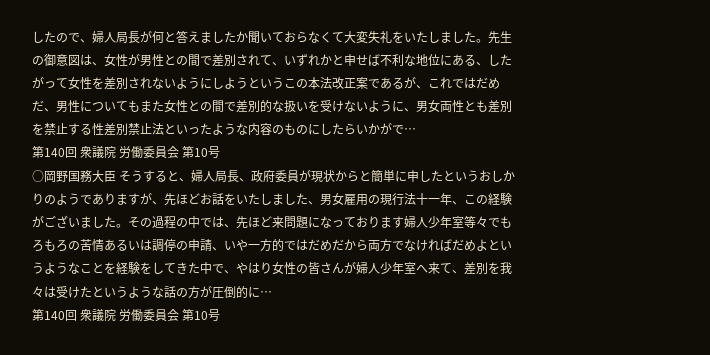したので、婦人局長が何と答えましたか聞いておらなくて大変失礼をいたしました。先生の御意図は、女性が男性との間で差別されて、いずれかと申せば不利な地位にある、したがって女性を差別されないようにしようというこの本法改正案であるが、これではだめだ、男性についてもまた女性との間で差別的な扱いを受けないように、男女両性とも差別を禁止する性差別禁止法といったような内容のものにしたらいかがで…
第140回 衆議院 労働委員会 第10号
○岡野国務大臣 そうすると、婦人局長、政府委員が現状からと簡単に申したというおしかりのようでありますが、先ほどお話をいたしました、男女雇用の現行法十一年、この経験がございました。その過程の中では、先ほど来問題になっております婦人少年室等々でもろもろの苦情あるいは調停の申請、いや一方的ではだめだから両方でなければだめよというようなことを経験をしてきた中で、やはり女性の皆さんが婦人少年室へ来て、差別を我々は受けたというような話の方が圧倒的に…
第140回 衆議院 労働委員会 第10号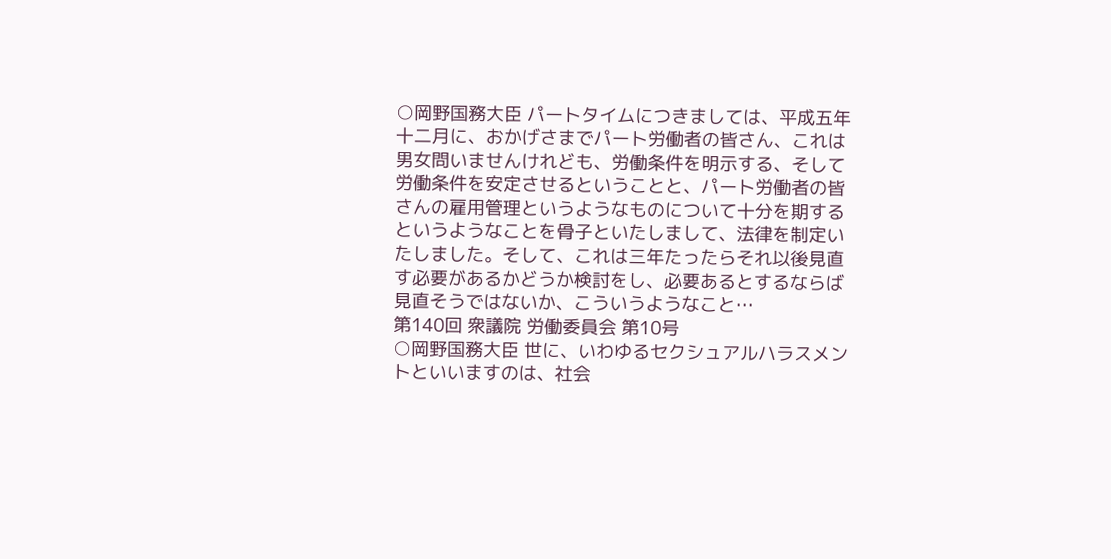○岡野国務大臣 パートタイムにつきましては、平成五年十二月に、おかげさまでパート労働者の皆さん、これは男女問いませんけれども、労働条件を明示する、そして労働条件を安定させるということと、パート労働者の皆さんの雇用管理というようなものについて十分を期するというようなことを骨子といたしまして、法律を制定いたしました。そして、これは三年たったらそれ以後見直す必要があるかどうか検討をし、必要あるとするならば見直そうではないか、こういうようなこと…
第140回 衆議院 労働委員会 第10号
○岡野国務大臣 世に、いわゆるセクシュアルハラスメントといいますのは、社会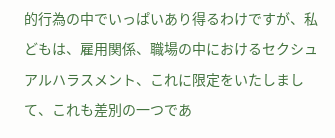的行為の中でいっぱいあり得るわけですが、私どもは、雇用関係、職場の中におけるセクシュアルハラスメント、これに限定をいたしまして、これも差別の一つであ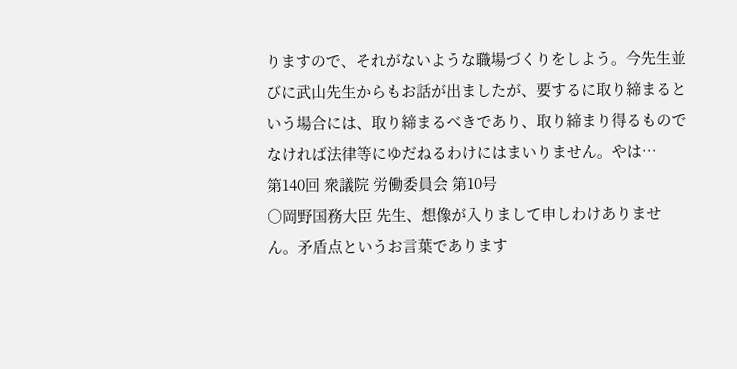りますので、それがないような職場づくりをしよう。今先生並びに武山先生からもお話が出ましたが、要するに取り締まるという場合には、取り締まるべきであり、取り締まり得るものでなければ法律等にゆだねるわけにはまいりません。やは…
第140回 衆議院 労働委員会 第10号
○岡野国務大臣 先生、想像が入りまして申しわけありません。矛盾点というお言葉であります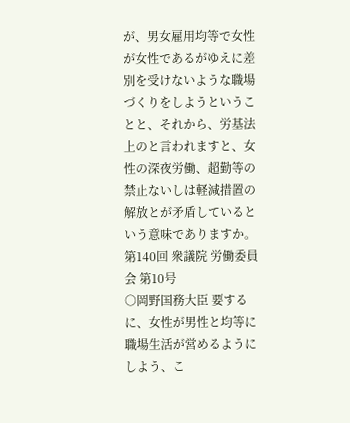が、男女雇用均等で女性が女性であるがゆえに差別を受けないような職場づくりをしようということと、それから、労基法上のと言われますと、女性の深夜労働、超勤等の禁止ないしは軽減措置の解放とが矛盾しているという意味でありますか。
第140回 衆議院 労働委員会 第10号
○岡野国務大臣 要するに、女性が男性と均等に職場生活が営めるようにしよう、こ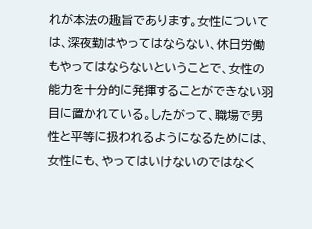れが本法の趣旨であります。女性については、深夜勤はやってはならない、休日労働もやってはならないということで、女性の能力を十分的に発揮することができない羽目に置かれている。したがって、職場で男性と平等に扱われるようになるためには、女性にも、やってはいけないのではなく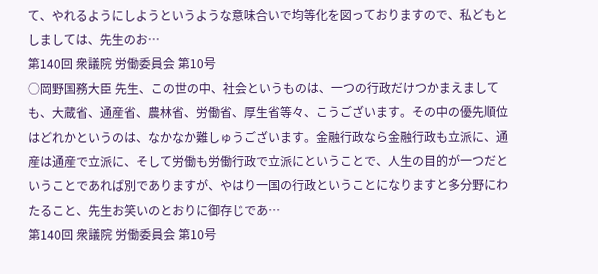て、やれるようにしようというような意味合いで均等化を図っておりますので、私どもとしましては、先生のお…
第140回 衆議院 労働委員会 第10号
○岡野国務大臣 先生、この世の中、社会というものは、一つの行政だけつかまえましても、大蔵省、通産省、農林省、労働省、厚生省等々、こうございます。その中の優先順位はどれかというのは、なかなか難しゅうございます。金融行政なら金融行政も立派に、通産は通産で立派に、そして労働も労働行政で立派にということで、人生の目的が一つだということであれば別でありますが、やはり一国の行政ということになりますと多分野にわたること、先生お笑いのとおりに御存じであ…
第140回 衆議院 労働委員会 第10号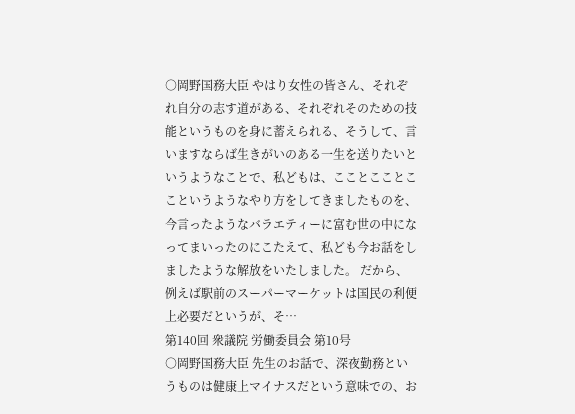○岡野国務大臣 やはり女性の皆さん、それぞれ自分の志す道がある、それぞれそのための技能というものを身に蓄えられる、そうして、言いますならば生きがいのある一生を送りたいというようなことで、私どもは、こことこことここというようなやり方をしてきましたものを、今言ったようなバラエティーに富む世の中になってまいったのにこたえて、私ども今お話をしましたような解放をいたしました。 だから、例えば駅前のスーパーマーケットは国民の利便上必要だというが、そ…
第140回 衆議院 労働委員会 第10号
○岡野国務大臣 先生のお話で、深夜勤務というものは健康上マイナスだという意味での、お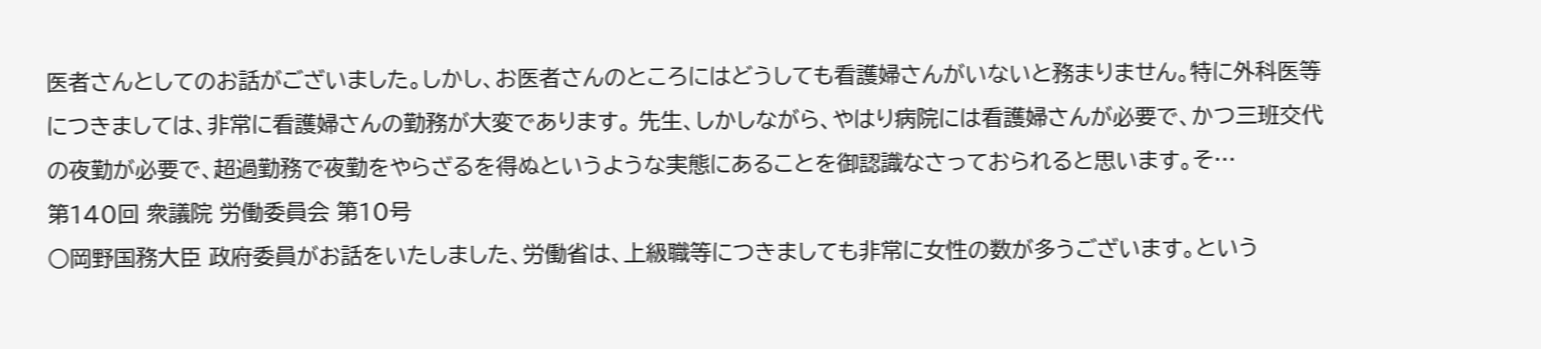医者さんとしてのお話がございました。しかし、お医者さんのところにはどうしても看護婦さんがいないと務まりません。特に外科医等につきましては、非常に看護婦さんの勤務が大変であります。 先生、しかしながら、やはり病院には看護婦さんが必要で、かつ三班交代の夜勤が必要で、超過勤務で夜勤をやらざるを得ぬというような実態にあることを御認識なさっておられると思います。そ…
第140回 衆議院 労働委員会 第10号
○岡野国務大臣 政府委員がお話をいたしました、労働省は、上級職等につきましても非常に女性の数が多うございます。という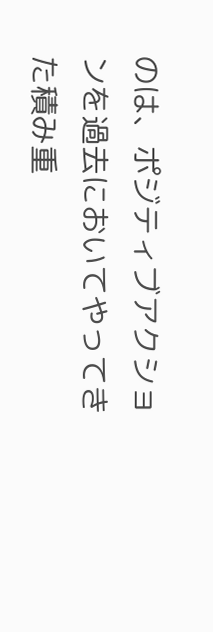のは、ポジティブアクションを過去においてやってきた積み重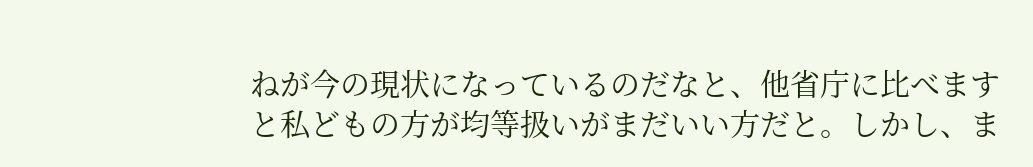ねが今の現状になっているのだなと、他省庁に比べますと私どもの方が均等扱いがまだいい方だと。しかし、ま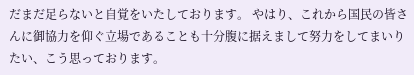だまだ足らないと自覚をいたしております。 やはり、これから国民の皆さんに御協力を仰ぐ立場であることも十分腹に据えまして努力をしてまいりたい、こう思っております。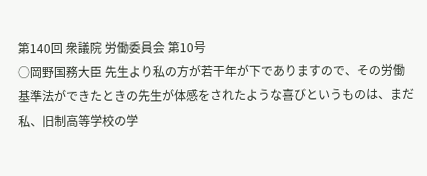第140回 衆議院 労働委員会 第10号
○岡野国務大臣 先生より私の方が若干年が下でありますので、その労働基準法ができたときの先生が体感をされたような喜びというものは、まだ私、旧制高等学校の学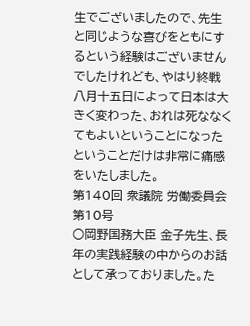生でございましたので、先生と同じような喜びをともにするという経験はございませんでしたけれども、やはり終戦八月十五日によって日本は大きく変わった、おれは死ななくてもよいということになったということだけは非常に痛感をいたしました。
第140回 衆議院 労働委員会 第10号
○岡野国務大臣 金子先生、長年の実践経験の中からのお話として承っておりました。た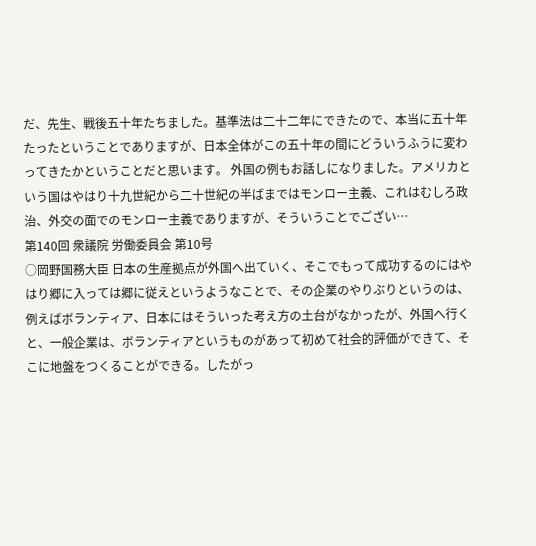だ、先生、戦後五十年たちました。基準法は二十二年にできたので、本当に五十年たったということでありますが、日本全体がこの五十年の間にどういうふうに変わってきたかということだと思います。 外国の例もお話しになりました。アメリカという国はやはり十九世紀から二十世紀の半ばまではモンロー主義、これはむしろ政治、外交の面でのモンロー主義でありますが、そういうことでござい…
第140回 衆議院 労働委員会 第10号
○岡野国務大臣 日本の生産拠点が外国へ出ていく、そこでもって成功するのにはやはり郷に入っては郷に従えというようなことで、その企業のやりぶりというのは、例えばボランティア、日本にはそういった考え方の土台がなかったが、外国へ行くと、一般企業は、ボランティアというものがあって初めて社会的評価ができて、そこに地盤をつくることができる。したがっ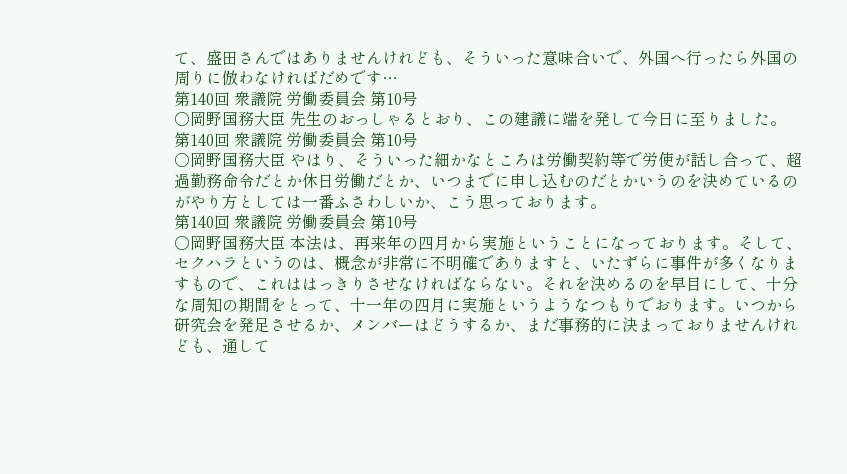て、盛田さんではありませんけれども、そういった意味合いで、外国へ行ったら外国の周りに倣わなければだめです…
第140回 衆議院 労働委員会 第10号
○岡野国務大臣 先生のおっしゃるとおり、この建議に端を発して今日に至りました。
第140回 衆議院 労働委員会 第10号
○岡野国務大臣 やはり、そういった細かなところは労働契約等で労使が話し合って、超過勤務命令だとか休日労働だとか、いつまでに申し込むのだとかいうのを決めているのがやり方としては一番ふさわしいか、こう思っております。
第140回 衆議院 労働委員会 第10号
○岡野国務大臣 本法は、再来年の四月から実施ということになっております。そして、セクハラというのは、概念が非常に不明確でありますと、いたずらに事件が多くなりますもので、これははっきりさせなければならない。それを決めるのを早目にして、十分な周知の期間をとって、十一年の四月に実施というようなつもりでおります。いつから研究会を発足させるか、メンバーはどうするか、まだ事務的に決まっておりませんけれども、通して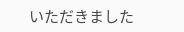いただきました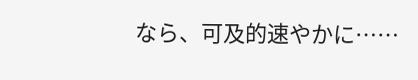なら、可及的速やかに……